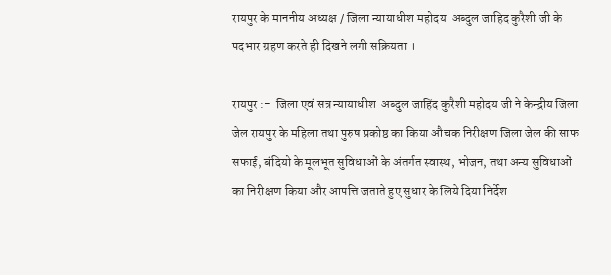रायपुर के माननीय अध्यक्ष / जिला न्यायाधीश महोदय  अब्दुल जाहिद कुरैशी जी के पदभार ग्रहण करते ही दिखने लगी सक्रियता ।

रायपुर :-  जिला एवं सत्र न्यायाधीश  अब्दुल जाहिंद कुरैशी महोदय जी ने केन्द्रीय जिला जेल रायपुर के महिला तथा पुरुष प्रकोष्ठ का किया औचक निरीक्षण जिला जेल की साफ सफाई, बंदियो के मूलभूत सुविधाओं के अंतर्गत स्वास्थ, भोजन, तथा अन्य सुविधाओं का निरीक्षण किया और आपत्ति जताते हुए सुधार के लिये दिया निर्देश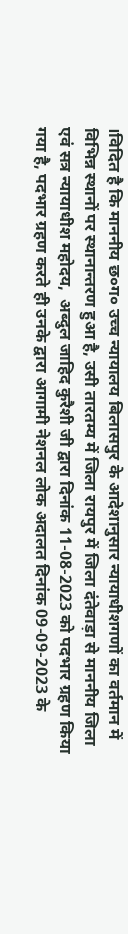।विदित है कि माननीय छ०ग० उच्च न्यायालय बिलासपुर के आदेशानुसार न्यायाधीशगणों का वर्तमान में विभिन्न स्थानों पर स्थानान्तरण हुआ है, उसी तारतम्य में जिला रायपुर में जिला दंतेवाड़ा से माननीय जिला एवं सत्र न्यायाधीश महोदय,  अब्दुल जाहिद कुरैशी जी द्वारा दिनांक 11-08-2023 को पदभार ग्रहण किया गया है, पदभार ग्रहण करते ही उनके द्वारा आगामी नेशनल लोक अदालत दिनांक 09-09-2023 के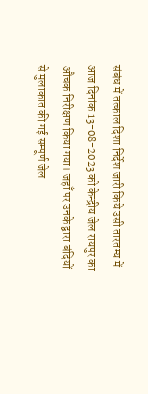संबंध में तत्काल दिशा निर्देश जारी किये उसी तारतम्य में आज दिनांक 13-08-2023 को केन्द्रीय जेल रायपुर का औचक निरीक्षण किया गया। जहाँ पर उनके द्वारा बंदियों से मुलाकात की गई सम्पूर्ण जेल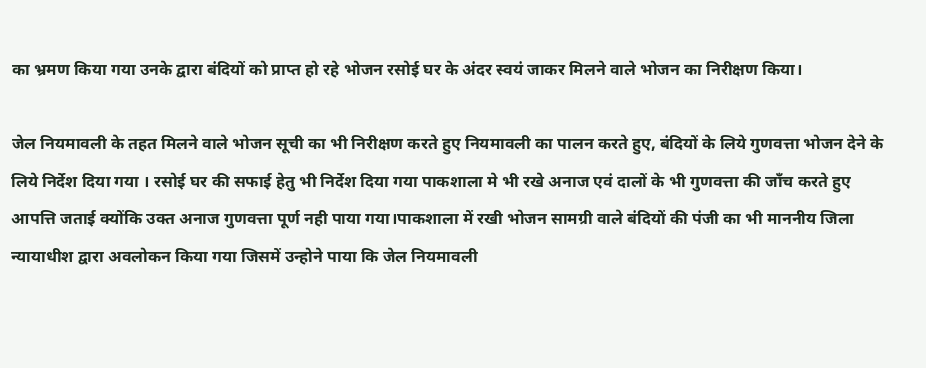का भ्रमण किया गया उनके द्वारा बंदियों को प्राप्त हो रहे भोजन रसोई घर के अंदर स्वयं जाकर मिलने वाले भोजन का निरीक्षण किया।

जेल नियमावली के तहत मिलने वाले भोजन सूची का भी निरीक्षण करते हुए नियमावली का पालन करते हुए, बंदियों के लिये गुणवत्ता भोजन देने के लिये निर्देश दिया गया । रसोई घर की सफाई हेतु भी निर्देश दिया गया पाकशाला मे भी रखे अनाज एवं दालों के भी गुणवत्ता की जाँच करते हुए आपत्ति जताई क्योंकि उक्त अनाज गुणवत्ता पूर्ण नही पाया गया।पाकशाला में रखी भोजन सामग्री वाले बंदियों की पंजी का भी माननीय जिला न्यायाधीश द्वारा अवलोकन किया गया जिसमें उन्होने पाया कि जेल नियमावली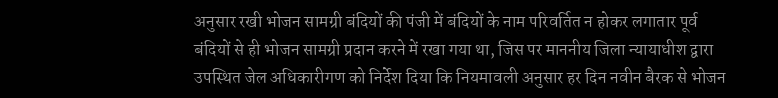अनुसार रखी भोजन सामग्री बंदियों की पंजी में बंदियों के नाम परिवर्तित न होकर लगातार पूर्व बंदियों से ही भोजन सामग्री प्रदान करने में रखा गया था, जिस पर माननीय जिला न्यायाधीश द्वारा उपस्थित जेल अधिकारीगण को निर्देश दिया कि नियमावली अनुसार हर दिन नवीन बैरक से भोजन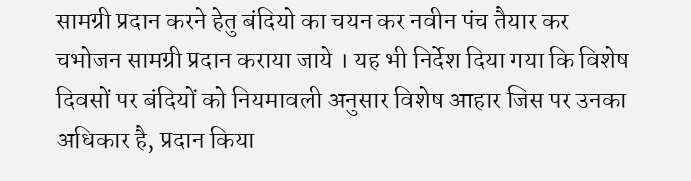सामग्री प्रदान करने हेतु बंदियो का चयन कर नवीन पंच तैयार कर चभोजन सामग्री प्रदान कराया जाये । यह भी निर्देश दिया गया कि विशेष दिवसों पर बंदियों को नियमावली अनुसार विशेष आहार जिस पर उनका अधिकार है, प्रदान किया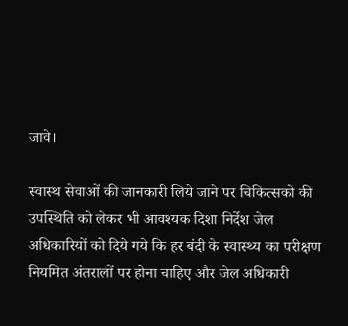जावे।

स्वास्थ सेवाओं की जानकारी लिये जाने पर चिकित्सको की उपस्थिति को लेकर भी आवश्यक दिशा निर्देश जेल अधिकारियों को दिये गये कि हर बंदी के स्वास्थ्य का परीक्षण नियमित अंतरालों पर होना चाहिए और जेल अधिकारी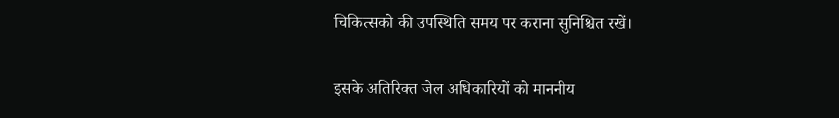चिकित्सको की उपस्थिति समय पर कराना सुनिश्चित रखें।

इसके अतिरिक्त जेल अधिकारियों को माननीय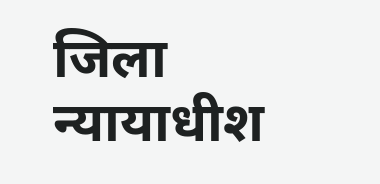जिला न्यायाधीश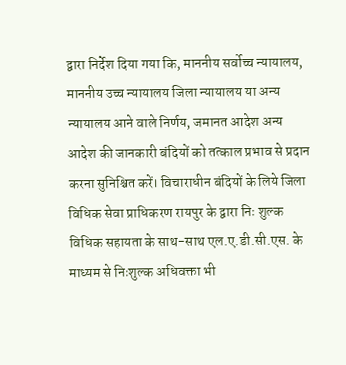द्वारा निर्देश दिया गया कि, माननीय सर्वोच्च न्यायालय, माननीय उच्च न्यायालय जिला न्यायालय या अन्य न्यायालय आने वाले निर्णय, जमानत आदेश अन्य आदेश की जानकारी बंदियों को तत्काल प्रभाव से प्रदान करना सुनिश्चित करें। विचाराधीन बंदियों के लिये जिला विधिक सेवा प्राधिकरण रायपुर के द्वारा निः शुल्क विधिक सहायता के साथ-साथ एल.ए.डी.सी.एस. के माध्यम से निःशुल्क अधिवक्ता भी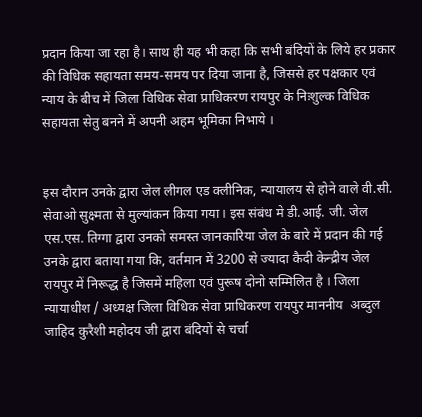प्रदान किया जा रहा है। साथ ही यह भी कहा कि सभी बंदियों के लिये हर प्रकार की विधिक सहायता समय-समय पर दिया जाना है, जिससे हर पक्षकार एवं न्याय के बीच में जिला विधिक सेवा प्राधिकरण रायपुर के निःशुल्क विधिक सहायता सेतु बनने में अपनी अहम भूमिका निभाये ।


इस दौरान उनके द्वारा जेल लीगल एड क्लीनिक, न्यायालय से होने वाले वी.सी. सेवाओ सुक्ष्मता से मुल्यांकन किया गया। इस संबंध मे डी.आई. जी. जेल  एस.एस. तिग्गा द्वारा उनको समस्त जानकारिया जेल के बारे में प्रदान की गई उनके द्वारा बताया गया कि, वर्तमान में 3200 से ज्यादा कैदी केन्द्रीय जेल रायपुर में निरूद्ध है जिसमें महिला एवं पुरूष दोनो सम्मिलित है । जिला न्यायाधीश / अध्यक्ष जिला विधिक सेवा प्राधिकरण रायपुर माननीय  अब्दुल जाहिद कुरैशी महोदय जी द्वारा बंदियों से चर्चा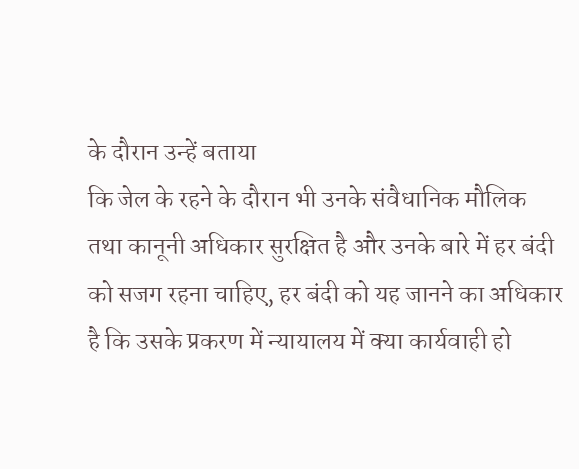के दौरान उन्हें बताया
कि जेल के रहने के दौरान भी उनके संवैधानिक मौलिक तथा कानूनी अधिकार सुरक्षित है और उनके बारे में हर बंदी को सजग रहना चाहिए, हर बंदी को यह जानने का अधिकार है कि उसके प्रकरण में न्यायालय में क्या कार्यवाही हो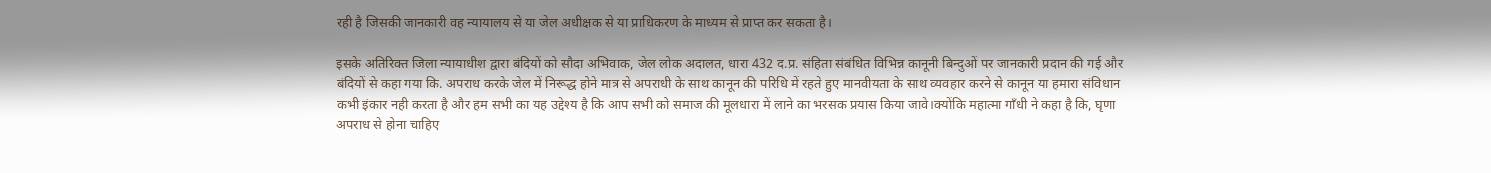रही है जिसकी जानकारी वह न्यायालय से या जेल अधीक्षक से या प्राधिकरण के माध्यम से प्राप्त कर सकता है।

इसके अतिरिक्त जिला न्यायाधीश द्वारा बंदियों को सौदा अभिवाक, जेल लोक अदालत, धारा 432 द.प्र. संहिता संबंधित विभिन्न कानूनी बिन्दुओं पर जानकारी प्रदान की गई और बंदियों से कहा गया कि. अपराध करके जेल में निरूद्ध होने मात्र से अपराधी के साथ कानून की परिधि में रहते हुए मानवीयता के साथ व्यवहार करने से कानून या हमारा संविधान कभी इंकार नही करता है और हम सभी का यह उद्देश्य है कि आप सभी को समाज की मूलधारा में लाने का भरसक प्रयास किया जावे।क्योंकि महात्मा गाँधी ने कहा है कि, घृणा अपराध से होना चाहिए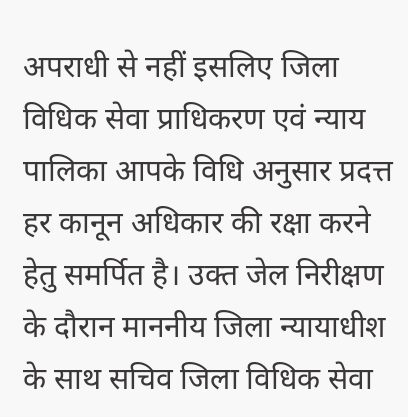अपराधी से नहीं इसलिए जिला विधिक सेवा प्राधिकरण एवं न्याय पालिका आपके विधि अनुसार प्रदत्त हर कानून अधिकार की रक्षा करने हेतु समर्पित है। उक्त जेल निरीक्षण के दौरान माननीय जिला न्यायाधीश के साथ सचिव जिला विधिक सेवा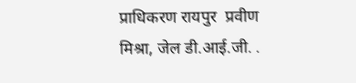प्राधिकरण रायपुर  प्रवीण मिश्रा, जेल डी.आई.जी. .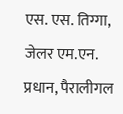एस. एस. तिग्गा, जेलर एम.एन. प्रधान, पैरालीगल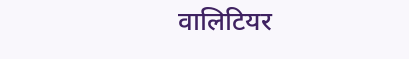वालिटियर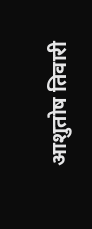आशुतोष तिवारी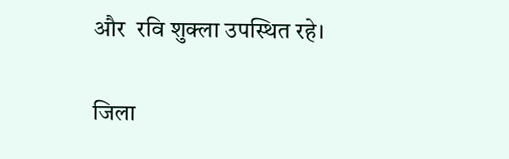और  रवि शुक्ला उपस्थित रहे।

जिला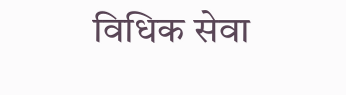विधिक सेवा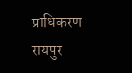प्राधिकरण रायपुर